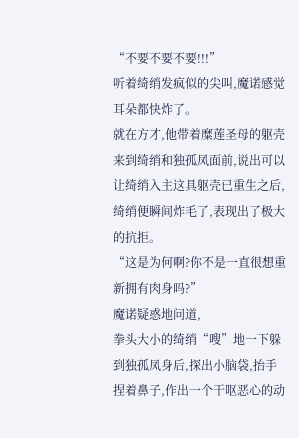“不要不要不要!!!”
听着绮绡发疯似的尖叫,魔诺感觉耳朵都快炸了。
就在方才,他带着糜莲圣母的躯壳来到绮绡和独孤凤面前,说出可以让绮绡入主这具躯壳已重生之后,绮绡便瞬间炸毛了,表现出了极大的抗拒。
“这是为何啊?你不是一直很想重新拥有肉身吗?”
魔诺疑惑地问道,
拳头大小的绮绡“嗖”地一下躲到独孤凤身后,探出小脑袋,抬手捏着鼻子,作出一个干呕恶心的动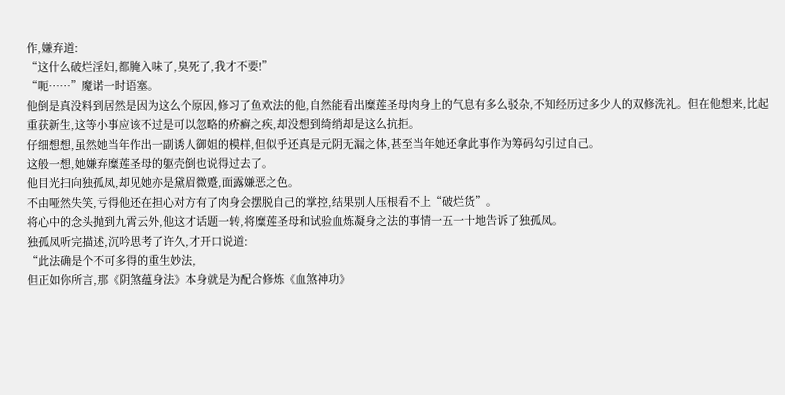作,嫌弃道:
“这什么破烂淫妇,都腌入味了,臭死了,我才不要!”
“呃……”魔诺一时语塞。
他倒是真没料到居然是因为这么个原因,修习了鱼欢法的他,自然能看出糜莲圣母肉身上的气息有多么驳杂,不知经历过多少人的双修洗礼。但在他想来,比起重获新生,这等小事应该不过是可以忽略的疥癣之疾,却没想到绮绡却是这么抗拒。
仔细想想,虽然她当年作出一副诱人御姐的模样,但似乎还真是元阴无漏之体,甚至当年她还拿此事作为筹码勾引过自己。
这般一想,她嫌弃糜莲圣母的躯壳倒也说得过去了。
他目光扫向独孤凤,却见她亦是黛眉微蹙,面露嫌恶之色。
不由哑然失笑,亏得他还在担心对方有了肉身会摆脱自己的掌控,结果别人压根看不上“破烂货”。
将心中的念头抛到九霄云外,他这才话题一转,将糜莲圣母和试验血炼凝身之法的事情一五一十地告诉了独孤凤。
独孤凤听完描述,沉吟思考了许久,才开口说道:
“此法确是个不可多得的重生妙法,
但正如你所言,那《阴煞蕴身法》本身就是为配合修炼《血煞神功》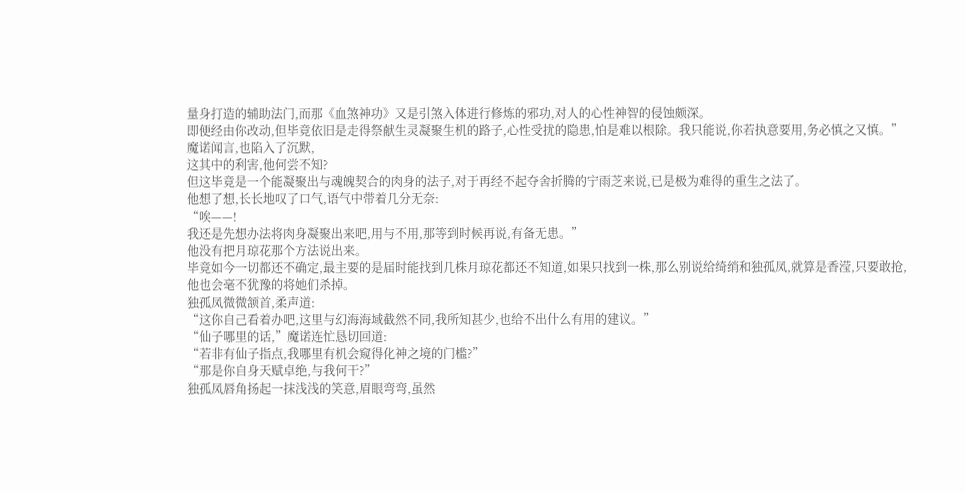量身打造的辅助法门,而那《血煞神功》又是引煞入体进行修炼的邪功,对人的心性神智的侵蚀颇深。
即便经由你改动,但毕竟依旧是走得祭献生灵凝聚生机的路子,心性受扰的隐患,怕是难以根除。我只能说,你若执意要用,务必慎之又慎。”
魔诺闻言,也陷入了沉默,
这其中的利害,他何尝不知?
但这毕竟是一个能凝聚出与魂魄契合的肉身的法子,对于再经不起夺舍折腾的宁雨芝来说,已是极为难得的重生之法了。
他想了想,长长地叹了口气,语气中带着几分无奈:
“唉——!
我还是先想办法将肉身凝聚出来吧,用与不用,那等到时候再说,有备无患。”
他没有把月琼花那个方法说出来。
毕竟如今一切都还不确定,最主要的是届时能找到几株月琼花都还不知道,如果只找到一株,那么别说给绮绡和独孤凤,就算是香滢,只要敢抢,他也会毫不犹豫的将她们杀掉。
独孤凤微微颔首,柔声道:
“这你自己看着办吧,这里与幻海海域截然不同,我所知甚少,也给不出什么有用的建议。”
“仙子哪里的话,”魔诺连忙恳切回道:
“若非有仙子指点,我哪里有机会窥得化神之境的门槛?”
“那是你自身天赋卓绝,与我何干?”
独孤凤唇角扬起一抹浅浅的笑意,眉眼弯弯,虽然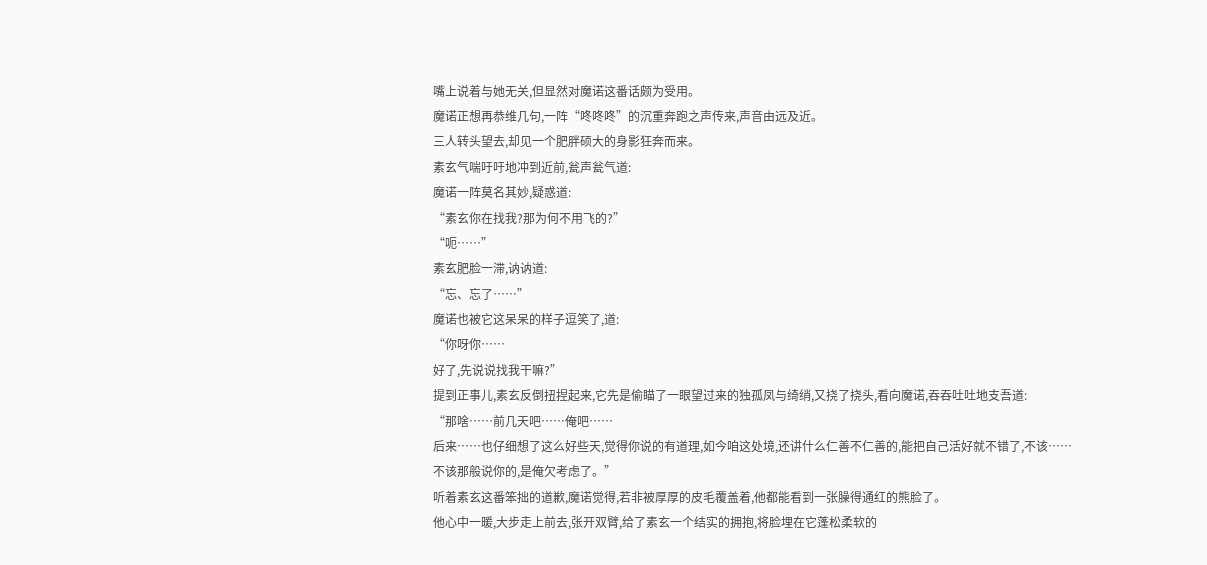嘴上说着与她无关,但显然对魔诺这番话颇为受用。
魔诺正想再恭维几句,一阵“咚咚咚”的沉重奔跑之声传来,声音由远及近。
三人转头望去,却见一个肥胖硕大的身影狂奔而来。
素玄气喘吁吁地冲到近前,瓮声瓮气道:
魔诺一阵莫名其妙,疑惑道:
“素玄你在找我?那为何不用飞的?”
“呃……”
素玄肥脸一滞,讷讷道:
“忘、忘了……”
魔诺也被它这呆呆的样子逗笑了,道:
“你呀你……
好了,先说说找我干嘛?”
提到正事儿,素玄反倒扭捏起来,它先是偷瞄了一眼望过来的独孤凤与绮绡,又挠了挠头,看向魔诺,吞吞吐吐地支吾道:
“那啥……前几天吧……俺吧……
后来……也仔细想了这么好些天,觉得你说的有道理,如今咱这处境,还讲什么仁善不仁善的,能把自己活好就不错了,不该……
不该那般说你的,是俺欠考虑了。”
听着素玄这番笨拙的道歉,魔诺觉得,若非被厚厚的皮毛覆盖着,他都能看到一张臊得通红的熊脸了。
他心中一暖,大步走上前去,张开双臂,给了素玄一个结实的拥抱,将脸埋在它蓬松柔软的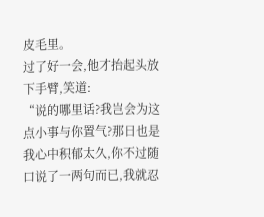皮毛里。
过了好一会,他才抬起头放下手臂,笑道:
“说的哪里话?我岂会为这点小事与你置气?那日也是我心中积郁太久,你不过随口说了一两句而已,我就忍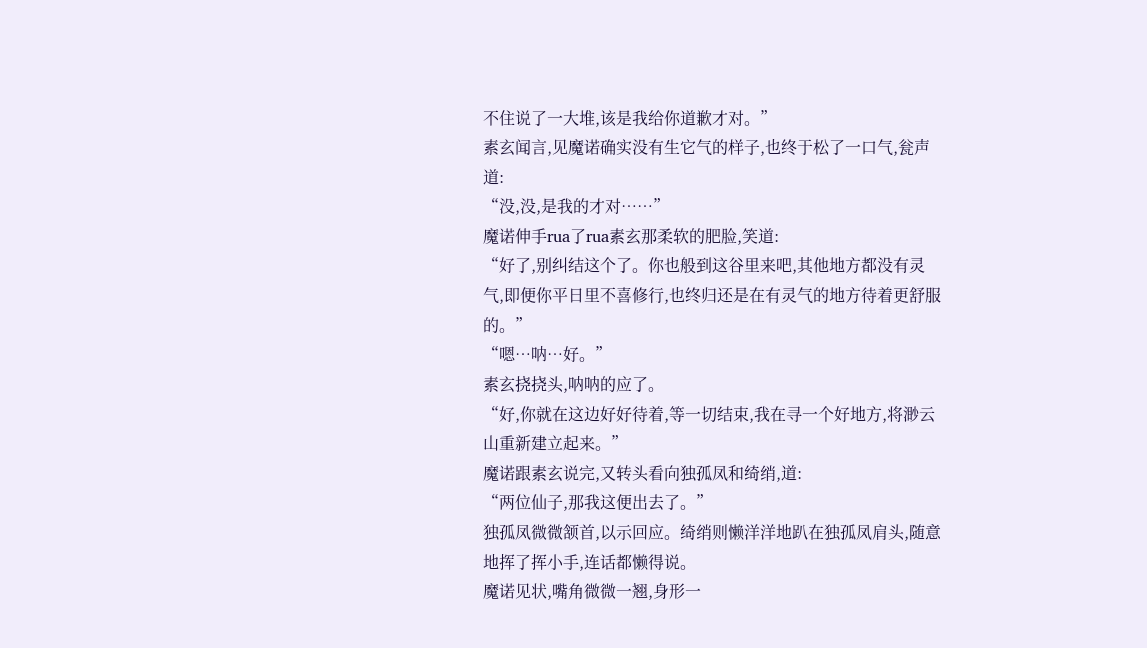不住说了一大堆,该是我给你道歉才对。”
素玄闻言,见魔诺确实没有生它气的样子,也终于松了一口气,瓮声道:
“没,没,是我的才对……”
魔诺伸手rua了rua素玄那柔软的肥脸,笑道:
“好了,别纠结这个了。你也般到这谷里来吧,其他地方都没有灵气,即便你平日里不喜修行,也终归还是在有灵气的地方待着更舒服的。”
“嗯…呐…好。”
素玄挠挠头,呐呐的应了。
“好,你就在这边好好待着,等一切结束,我在寻一个好地方,将渺云山重新建立起来。”
魔诺跟素玄说完,又转头看向独孤凤和绮绡,道:
“两位仙子,那我这便出去了。”
独孤凤微微颔首,以示回应。绮绡则懒洋洋地趴在独孤凤肩头,随意地挥了挥小手,连话都懒得说。
魔诺见状,嘴角微微一翘,身形一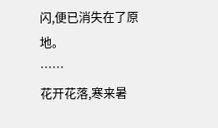闪,便已消失在了原地。
……
花开花落,寒来暑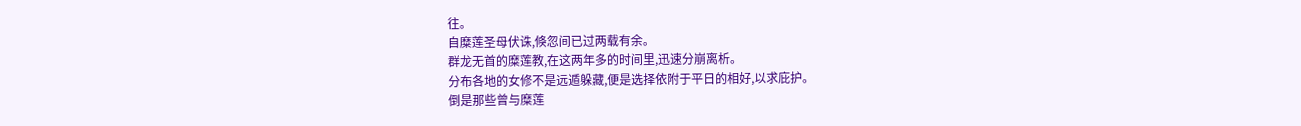往。
自糜莲圣母伏诛,倏忽间已过两载有余。
群龙无首的糜莲教,在这两年多的时间里,迅速分崩离析。
分布各地的女修不是远遁躲藏,便是选择依附于平日的相好,以求庇护。
倒是那些曾与糜莲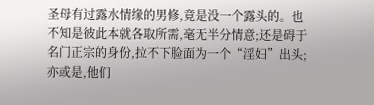圣母有过露水情缘的男修,竟是没一个露头的。也不知是彼此本就各取所需,毫无半分情意;还是碍于名门正宗的身份,拉不下脸面为一个“淫妇”出头;亦或是,他们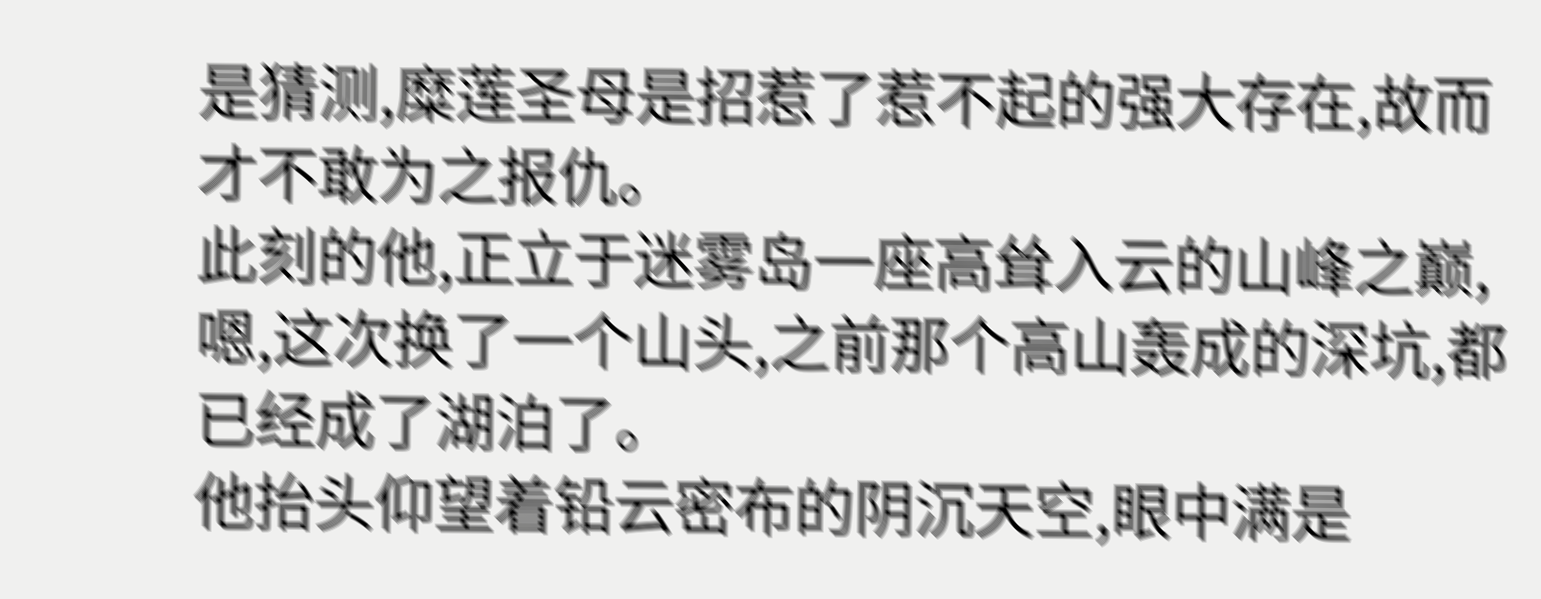是猜测,糜莲圣母是招惹了惹不起的强大存在,故而才不敢为之报仇。
此刻的他,正立于迷雾岛一座高耸入云的山峰之巅,嗯,这次换了一个山头,之前那个高山轰成的深坑,都已经成了湖泊了。
他抬头仰望着铅云密布的阴沉天空,眼中满是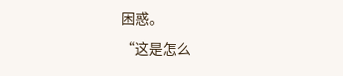困惑。
“这是怎么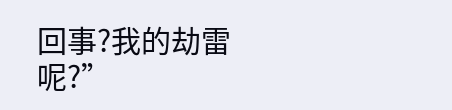回事?我的劫雷呢?”